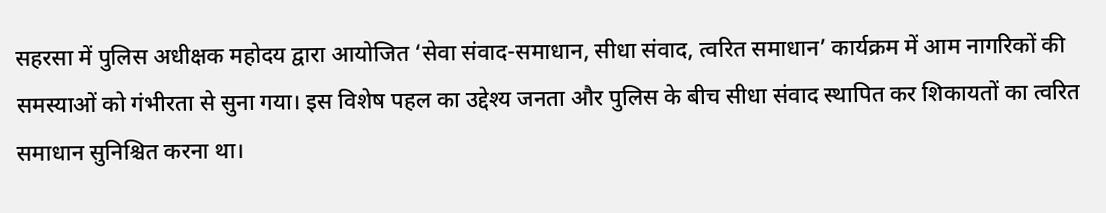सहरसा में पुलिस अधीक्षक महोदय द्वारा आयोजित ‘सेवा संवाद-समाधान, सीधा संवाद, त्वरित समाधान’ कार्यक्रम में आम नागरिकों की समस्याओं को गंभीरता से सुना गया। इस विशेष पहल का उद्देश्य जनता और पुलिस के बीच सीधा संवाद स्थापित कर शिकायतों का त्वरित समाधान सुनिश्चित करना था।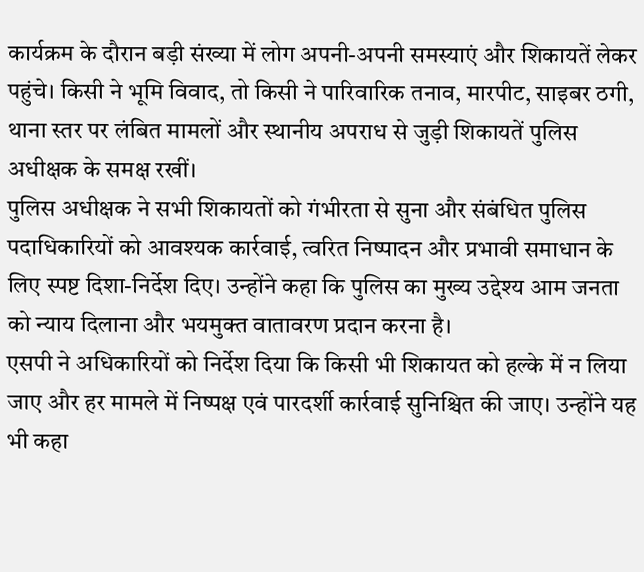कार्यक्रम के दौरान बड़ी संख्या में लोग अपनी-अपनी समस्याएं और शिकायतें लेकर पहुंचे। किसी ने भूमि विवाद, तो किसी ने पारिवारिक तनाव, मारपीट, साइबर ठगी, थाना स्तर पर लंबित मामलों और स्थानीय अपराध से जुड़ी शिकायतें पुलिस अधीक्षक के समक्ष रखीं।
पुलिस अधीक्षक ने सभी शिकायतों को गंभीरता से सुना और संबंधित पुलिस पदाधिकारियों को आवश्यक कार्रवाई, त्वरित निष्पादन और प्रभावी समाधान के लिए स्पष्ट दिशा-निर्देश दिए। उन्होंने कहा कि पुलिस का मुख्य उद्देश्य आम जनता को न्याय दिलाना और भयमुक्त वातावरण प्रदान करना है।
एसपी ने अधिकारियों को निर्देश दिया कि किसी भी शिकायत को हल्के में न लिया जाए और हर मामले में निष्पक्ष एवं पारदर्शी कार्रवाई सुनिश्चित की जाए। उन्होंने यह भी कहा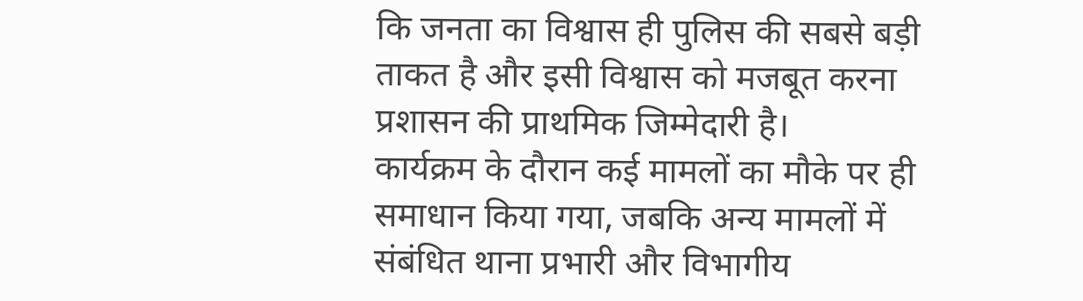कि जनता का विश्वास ही पुलिस की सबसे बड़ी ताकत है और इसी विश्वास को मजबूत करना प्रशासन की प्राथमिक जिम्मेदारी है।
कार्यक्रम के दौरान कई मामलों का मौके पर ही समाधान किया गया, जबकि अन्य मामलों में संबंधित थाना प्रभारी और विभागीय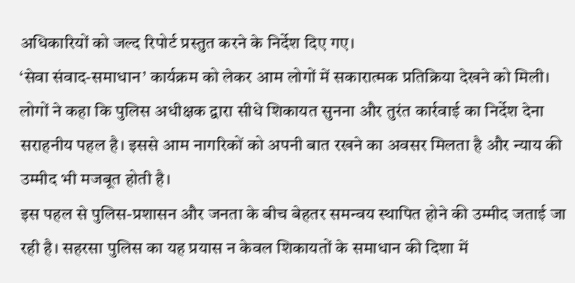अधिकारियों को जल्द रिपोर्ट प्रस्तुत करने के निर्देश दिए गए।
‘सेवा संवाद-समाधान’ कार्यक्रम को लेकर आम लोगों में सकारात्मक प्रतिक्रिया देखने को मिली। लोगों ने कहा कि पुलिस अधीक्षक द्वारा सीधे शिकायत सुनना और तुरंत कार्रवाई का निर्देश देना सराहनीय पहल है। इससे आम नागरिकों को अपनी बात रखने का अवसर मिलता है और न्याय की उम्मीद भी मजबूत होती है।
इस पहल से पुलिस-प्रशासन और जनता के बीच बेहतर समन्वय स्थापित होने की उम्मीद जताई जा रही है। सहरसा पुलिस का यह प्रयास न केवल शिकायतों के समाधान की दिशा में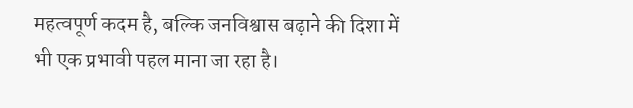महत्वपूर्ण कदम है, बल्कि जनविश्वास बढ़ाने की दिशा में भी एक प्रभावी पहल माना जा रहा है।